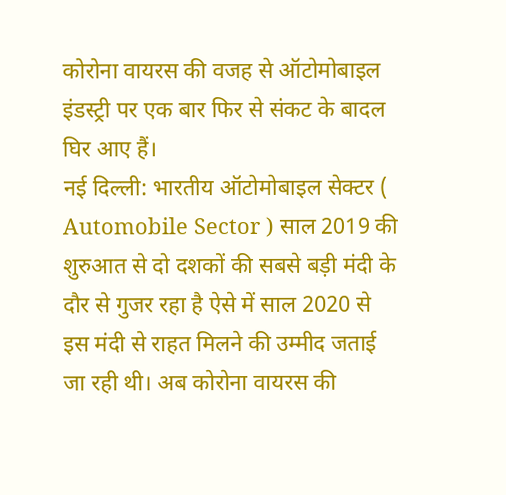कोरोना वायरस की वजह से ऑटोमोबाइल इंडस्ट्री पर एक बार फिर से संकट के बादल घिर आए हैं।
नई दिल्ली: भारतीय ऑटोमोबाइल सेक्टर ( Automobile Sector ) साल 2019 की शुरुआत से दो दशकों की सबसे बड़ी मंदी के दौर से गुजर रहा है ऐसे में साल 2020 से इस मंदी से राहत मिलने की उम्मीद जताई जा रही थी। अब कोरोना वायरस की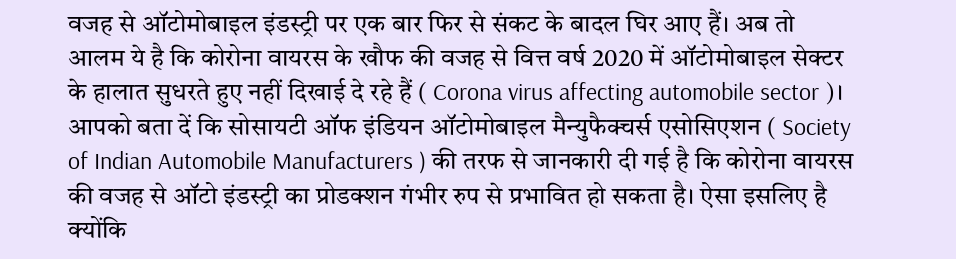वजह से ऑटोमोबाइल इंडस्ट्री पर एक बार फिर से संकट के बादल घिर आए हैं। अब तो आलम ये है कि कोरोना वायरस के खौफ की वजह से वित्त वर्ष 2020 में ऑटोमोबाइल सेक्टर के हालात सुधरते हुए नहीं दिखाई दे रहे हैं ( Corona virus affecting automobile sector )।
आपको बता दें कि सोसायटी ऑफ इंडियन ऑटोमोबाइल मैन्युफैक्चर्स एसोसिएशन ( Society of Indian Automobile Manufacturers ) की तरफ से जानकारी दी गई है कि कोरोना वायरस की वजह से ऑटो इंडस्ट्री का प्रोडक्शन गंभीर रुप से प्रभावित हो सकता है। ऐसा इसलिए है क्योंकि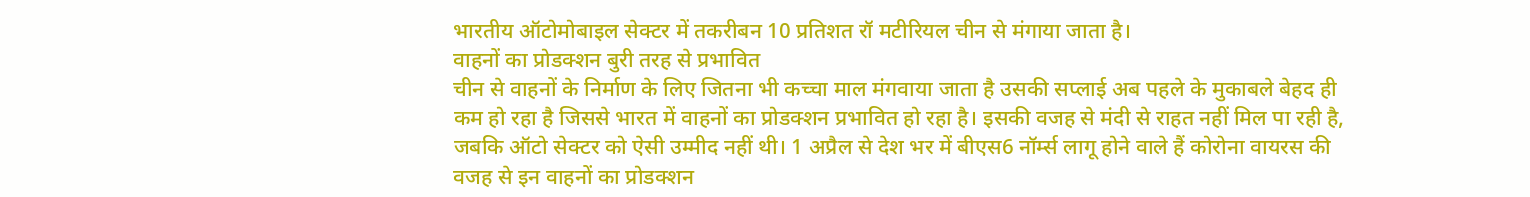भारतीय ऑटोमोबाइल सेक्टर में तकरीबन 10 प्रतिशत रॉ मटीरियल चीन से मंगाया जाता है।
वाहनों का प्रोडक्शन बुरी तरह से प्रभावित
चीन से वाहनों के निर्माण के लिए जितना भी कच्चा माल मंगवाया जाता है उसकी सप्लाई अब पहले के मुकाबले बेहद ही कम हो रहा है जिससे भारत में वाहनों का प्रोडक्शन प्रभावित हो रहा है। इसकी वजह से मंदी से राहत नहीं मिल पा रही है, जबकि ऑटो सेक्टर को ऐसी उम्मीद नहीं थी। 1 अप्रैल से देश भर में बीएस6 नॉर्म्स लागू होने वाले हैं कोरोना वायरस की वजह से इन वाहनों का प्रोडक्शन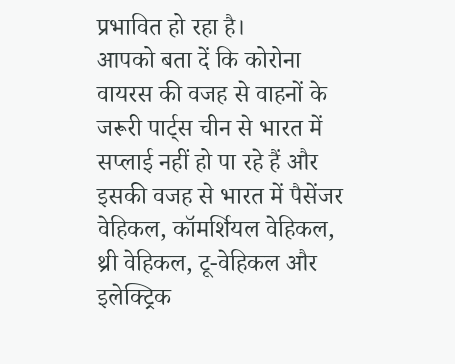प्रभावित हो रहा है।
आपको बता दें कि कोरोना वायरस की वजह से वाहनों के जरूरी पार्ट्स चीन से भारत में सप्लाई नहीं हो पा रहे हैं और इसकी वजह से भारत में पैसेंजर वेहिकल, कॉमर्शियल वेहिकल, थ्री वेहिकल, टू-वेहिकल और इलेक्ट्रिक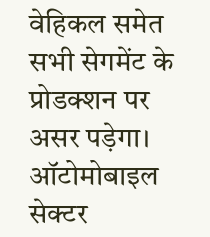वेहिकल समेत सभी सेगमेंट के प्रोडक्शन पर असर पड़ेगा।
ऑटोमोबाइल सेक्टर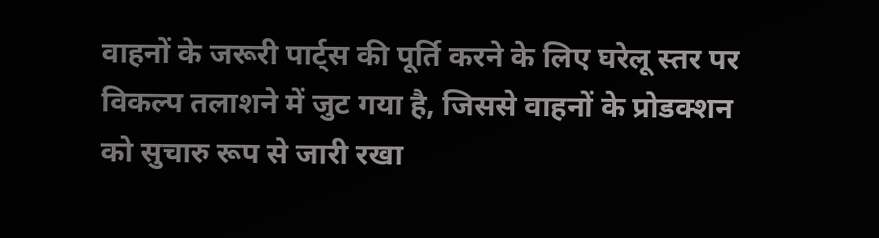वाहनों के जरूरी पार्ट्स की पूर्ति करने के लिए घरेलू स्तर पर विकल्प तलाशने में जुट गया है, जिससे वाहनों के प्रोडक्शन को सुचारु रूप से जारी रखा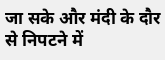जा सके और मंदी के दौर से निपटने में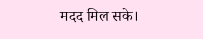मदद मिल सके।